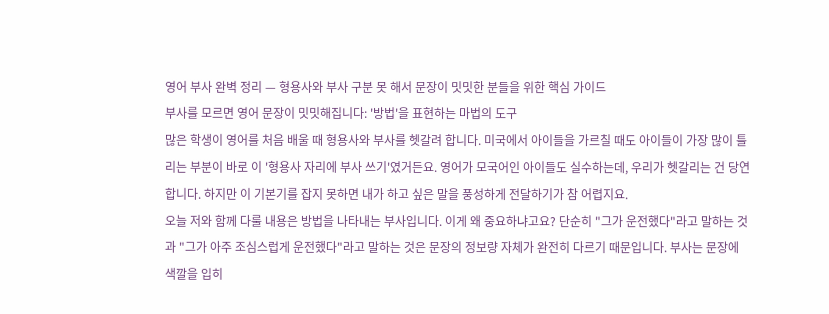영어 부사 완벽 정리 — 형용사와 부사 구분 못 해서 문장이 밋밋한 분들을 위한 핵심 가이드
부사를 모르면 영어 문장이 밋밋해집니다: '방법'을 표현하는 마법의 도구
많은 학생이 영어를 처음 배울 때 형용사와 부사를 헷갈려 합니다. 미국에서 아이들을 가르칠 때도 아이들이 가장 많이 틀리는 부분이 바로 이 '형용사 자리에 부사 쓰기'였거든요. 영어가 모국어인 아이들도 실수하는데, 우리가 헷갈리는 건 당연합니다. 하지만 이 기본기를 잡지 못하면 내가 하고 싶은 말을 풍성하게 전달하기가 참 어렵지요.
오늘 저와 함께 다룰 내용은 방법을 나타내는 부사입니다. 이게 왜 중요하냐고요? 단순히 "그가 운전했다"라고 말하는 것과 "그가 아주 조심스럽게 운전했다"라고 말하는 것은 문장의 정보량 자체가 완전히 다르기 때문입니다. 부사는 문장에 색깔을 입히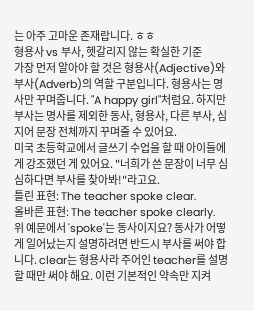는 아주 고마운 존재랍니다. ㅎㅎ
형용사 vs 부사, 헷갈리지 않는 확실한 기준
가장 먼저 알아야 할 것은 형용사(Adjective)와 부사(Adverb)의 역할 구분입니다. 형용사는 명사만 꾸며줍니다. "A happy girl"처럼요. 하지만 부사는 명사를 제외한 동사, 형용사, 다른 부사, 심지어 문장 전체까지 꾸며줄 수 있어요.
미국 초등학교에서 글쓰기 수업을 할 때 아이들에게 강조했던 게 있어요. "너희가 쓴 문장이 너무 심심하다면 부사를 찾아봐!"라고요.
틀린 표현: The teacher spoke clear.
올바른 표현: The teacher spoke clearly.
위 예문에서 'spoke'는 동사이지요? 동사가 어떻게 일어났는지 설명하려면 반드시 부사를 써야 합니다. clear는 형용사라 주어인 teacher를 설명할 때만 써야 해요. 이런 기본적인 약속만 지켜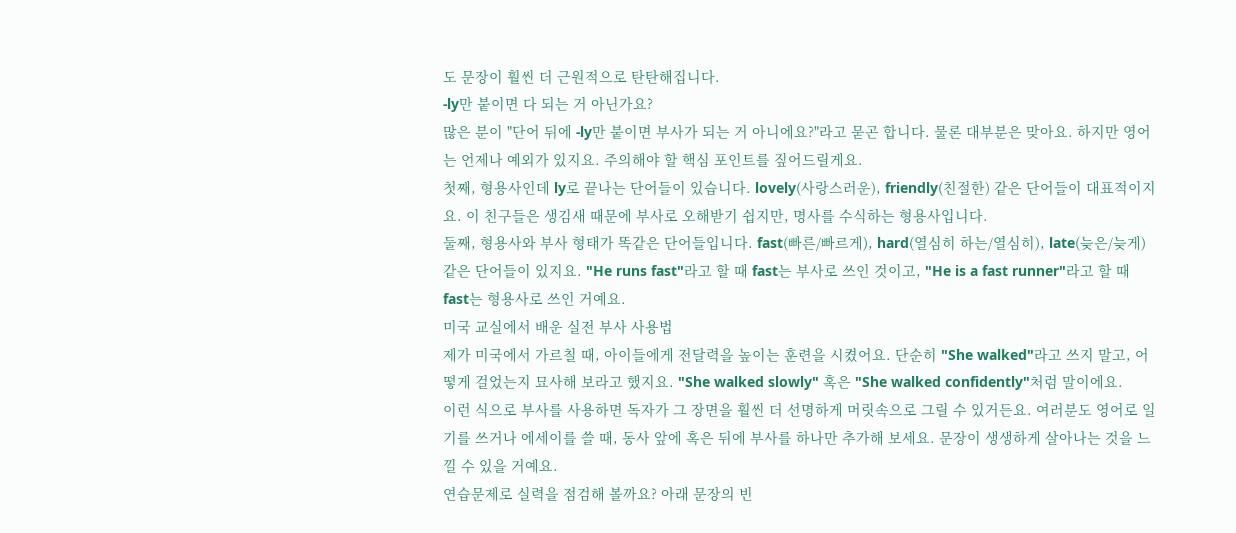도 문장이 훨씬 더 근원적으로 탄탄해집니다.
-ly만 붙이면 다 되는 거 아닌가요?
많은 분이 "단어 뒤에 -ly만 붙이면 부사가 되는 거 아니에요?"라고 묻곤 합니다. 물론 대부분은 맞아요. 하지만 영어는 언제나 예외가 있지요. 주의해야 할 핵심 포인트를 짚어드릴게요.
첫째, 형용사인데 ly로 끝나는 단어들이 있습니다. lovely(사랑스러운), friendly(친절한) 같은 단어들이 대표적이지요. 이 친구들은 생김새 때문에 부사로 오해받기 쉽지만, 명사를 수식하는 형용사입니다.
둘째, 형용사와 부사 형태가 똑같은 단어들입니다. fast(빠른/빠르게), hard(열심히 하는/열심히), late(늦은/늦게) 같은 단어들이 있지요. "He runs fast"라고 할 때 fast는 부사로 쓰인 것이고, "He is a fast runner"라고 할 때 fast는 형용사로 쓰인 거예요.
미국 교실에서 배운 실전 부사 사용법
제가 미국에서 가르칠 때, 아이들에게 전달력을 높이는 훈련을 시켰어요. 단순히 "She walked"라고 쓰지 말고, 어떻게 걸었는지 묘사해 보라고 했지요. "She walked slowly" 혹은 "She walked confidently"처럼 말이에요.
이런 식으로 부사를 사용하면 독자가 그 장면을 훨씬 더 선명하게 머릿속으로 그릴 수 있거든요. 여러분도 영어로 일기를 쓰거나 에세이를 쓸 때, 동사 앞에 혹은 뒤에 부사를 하나만 추가해 보세요. 문장이 생생하게 살아나는 것을 느낄 수 있을 거예요.
연습문제로 실력을 점검해 볼까요? 아래 문장의 빈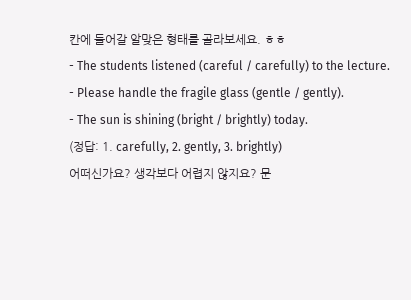칸에 들어갈 알맞은 형태를 골라보세요. ㅎㅎ
- The students listened (careful / carefully) to the lecture.
- Please handle the fragile glass (gentle / gently).
- The sun is shining (bright / brightly) today.
(정답: 1. carefully, 2. gently, 3. brightly)
어떠신가요? 생각보다 어렵지 않지요? 문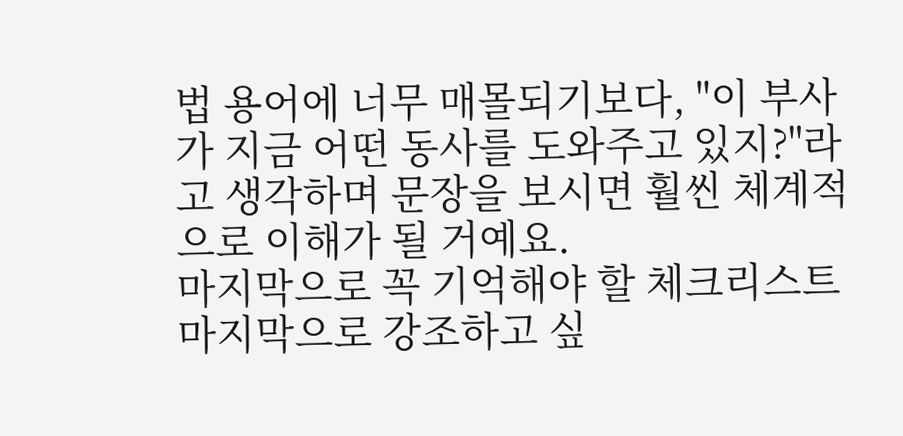법 용어에 너무 매몰되기보다, "이 부사가 지금 어떤 동사를 도와주고 있지?"라고 생각하며 문장을 보시면 훨씬 체계적으로 이해가 될 거예요.
마지막으로 꼭 기억해야 할 체크리스트
마지막으로 강조하고 싶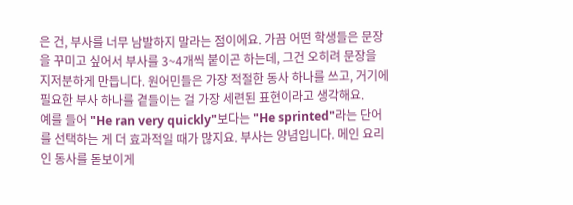은 건, 부사를 너무 남발하지 말라는 점이에요. 가끔 어떤 학생들은 문장을 꾸미고 싶어서 부사를 3~4개씩 붙이곤 하는데, 그건 오히려 문장을 지저분하게 만듭니다. 원어민들은 가장 적절한 동사 하나를 쓰고, 거기에 필요한 부사 하나를 곁들이는 걸 가장 세련된 표현이라고 생각해요.
예를 들어 "He ran very quickly"보다는 "He sprinted"라는 단어를 선택하는 게 더 효과적일 때가 많지요. 부사는 양념입니다. 메인 요리인 동사를 돋보이게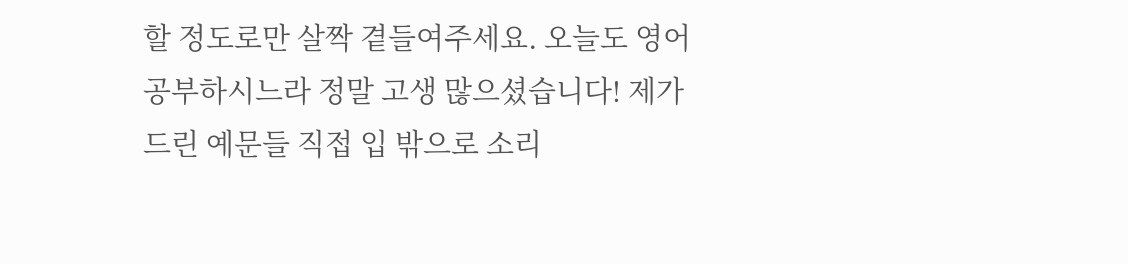할 정도로만 살짝 곁들여주세요. 오늘도 영어 공부하시느라 정말 고생 많으셨습니다! 제가 드린 예문들 직접 입 밖으로 소리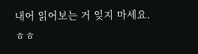내어 읽어보는 거 잊지 마세요. ㅎㅎ